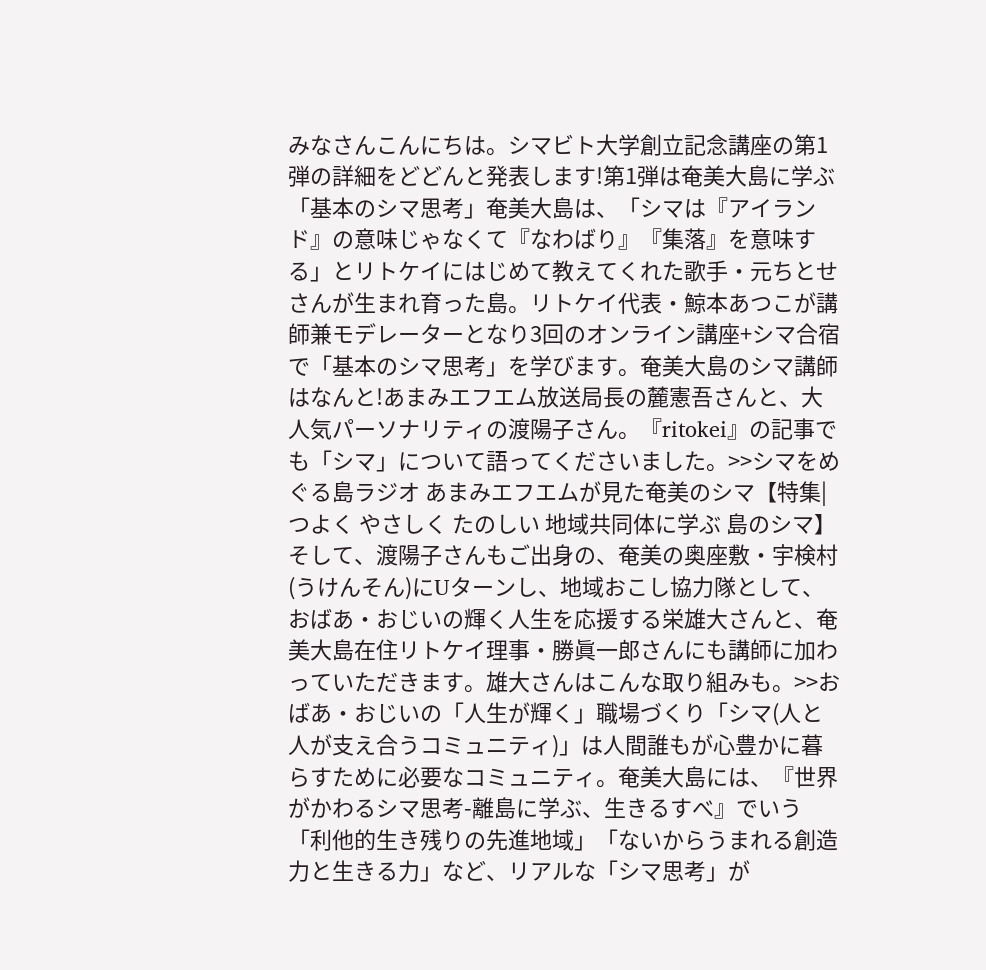みなさんこんにちは。シマビト大学創立記念講座の第1弾の詳細をどどんと発表します!第1弾は奄美大島に学ぶ「基本のシマ思考」奄美大島は、「シマは『アイランド』の意味じゃなくて『なわばり』『集落』を意味する」とリトケイにはじめて教えてくれた歌手・元ちとせさんが生まれ育った島。リトケイ代表・鯨本あつこが講師兼モデレーターとなり3回のオンライン講座+シマ合宿で「基本のシマ思考」を学びます。奄美大島のシマ講師はなんと!あまみエフエム放送局長の麓憲吾さんと、大人気パーソナリティの渡陽子さん。『ritokei』の記事でも「シマ」について語ってくださいました。>>シマをめぐる島ラジオ あまみエフエムが見た奄美のシマ【特集|つよく やさしく たのしい 地域共同体に学ぶ 島のシマ】そして、渡陽子さんもご出身の、奄美の奥座敷・宇検村(うけんそん)にUターンし、地域おこし協力隊として、おばあ・おじいの輝く人生を応援する栄雄大さんと、奄美大島在住リトケイ理事・勝眞一郎さんにも講師に加わっていただきます。雄大さんはこんな取り組みも。>>おばあ・おじいの「人生が輝く」職場づくり「シマ(人と人が支え合うコミュニティ)」は人間誰もが心豊かに暮らすために必要なコミュニティ。奄美大島には、『世界がかわるシマ思考-離島に学ぶ、生きるすべ』でいう「利他的生き残りの先進地域」「ないからうまれる創造力と生きる力」など、リアルな「シマ思考」が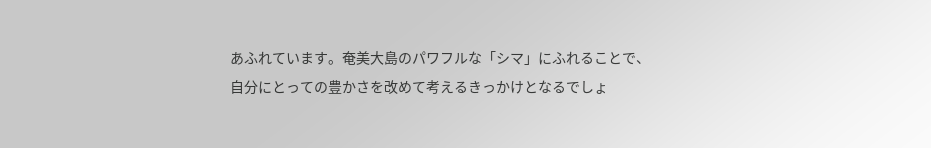あふれています。奄美大島のパワフルな「シマ」にふれることで、自分にとっての豊かさを改めて考えるきっかけとなるでしょ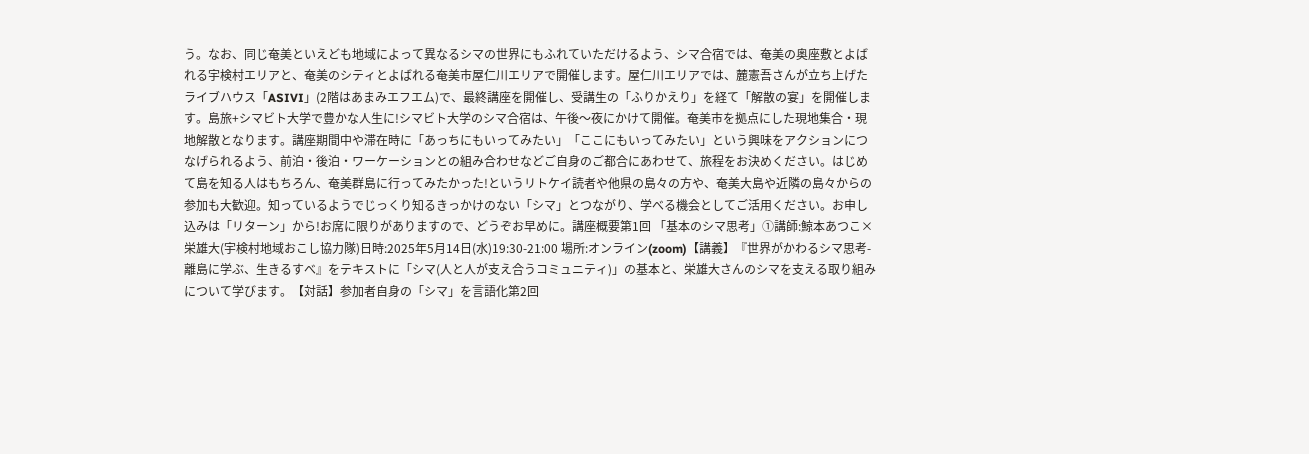う。なお、同じ奄美といえども地域によって異なるシマの世界にもふれていただけるよう、シマ合宿では、奄美の奥座敷とよばれる宇検村エリアと、奄美のシティとよばれる奄美市屋仁川エリアで開催します。屋仁川エリアでは、麓憲吾さんが立ち上げたライブハウス「ASIVI」(2階はあまみエフエム)で、最終講座を開催し、受講生の「ふりかえり」を経て「解散の宴」を開催します。島旅+シマビト大学で豊かな人生に!シマビト大学のシマ合宿は、午後〜夜にかけて開催。奄美市を拠点にした現地集合・現地解散となります。講座期間中や滞在時に「あっちにもいってみたい」「ここにもいってみたい」という興味をアクションにつなげられるよう、前泊・後泊・ワーケーションとの組み合わせなどご自身のご都合にあわせて、旅程をお決めください。はじめて島を知る人はもちろん、奄美群島に行ってみたかった!というリトケイ読者や他県の島々の方や、奄美大島や近隣の島々からの参加も大歓迎。知っているようでじっくり知るきっかけのない「シマ」とつながり、学べる機会としてご活用ください。お申し込みは「リターン」から!お席に限りがありますので、どうぞお早めに。講座概要第1回 「基本のシマ思考」①講師:鯨本あつこ×栄雄大(宇検村地域おこし協力隊)日時:2025年5月14日(水)19:30-21:00 場所:オンライン(zoom)【講義】『世界がかわるシマ思考-離島に学ぶ、生きるすべ』をテキストに「シマ(人と人が支え合うコミュニティ)」の基本と、栄雄大さんのシマを支える取り組みについて学びます。【対話】参加者自身の「シマ」を言語化第2回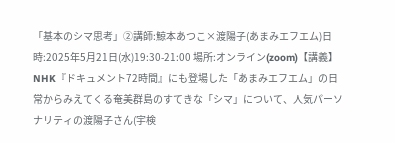「基本のシマ思考」②講師:鯨本あつこ×渡陽子(あまみエフエム)日時:2025年5月21日(水)19:30-21:00 場所:オンライン(zoom)【講義】NHK『ドキュメント72時間』にも登場した「あまみエフエム」の日常からみえてくる奄美群島のすてきな「シマ」について、人気パーソナリティの渡陽子さん(宇検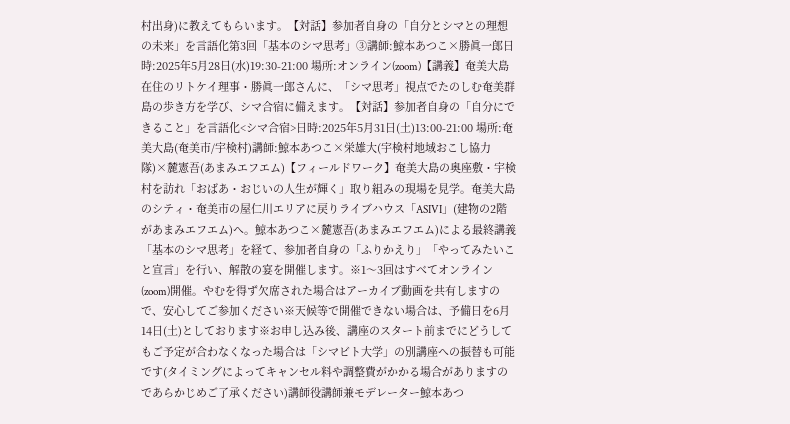村出身)に教えてもらいます。【対話】参加者自身の「自分とシマとの理想の未来」を言語化第3回「基本のシマ思考」③講師:鯨本あつこ×勝眞一郎日時:2025年5月28日(水)19:30-21:00 場所:オンライン(zoom)【講義】奄美大島在住のリトケイ理事・勝眞一郎さんに、「シマ思考」視点でたのしむ奄美群島の歩き方を学び、シマ合宿に備えます。【対話】参加者自身の「自分にできること」を言語化<シマ合宿>日時:2025年5月31日(土)13:00-21:00 場所:奄美大島(奄美市/宇検村)講師:鯨本あつこ×栄雄大(宇検村地域おこし協力隊)×麓憲吾(あまみエフエム)【フィールドワーク】奄美大島の奥座敷・宇検村を訪れ「おばあ・おじいの人生が輝く」取り組みの現場を見学。奄美大島のシティ・奄美市の屋仁川エリアに戻りライブハウス「ASIVI」(建物の2階があまみエフエム)へ。鯨本あつこ×麓憲吾(あまみエフエム)による最終講義「基本のシマ思考」を経て、参加者自身の「ふりかえり」「やってみたいこと宣言」を行い、解散の宴を開催します。※1〜3回はすべてオンライン(zoom)開催。やむを得ず欠席された場合はアーカイブ動画を共有しますので、安心してご参加ください※天候等で開催できない場合は、予備日を6月14日(土)としております※お申し込み後、講座のスタート前までにどうしてもご予定が合わなくなった場合は「シマビト大学」の別講座への振替も可能です(タイミングによってキャンセル料や調整費がかかる場合がありますのであらかじめご了承ください)講師役講師兼モデレーター鯨本あつ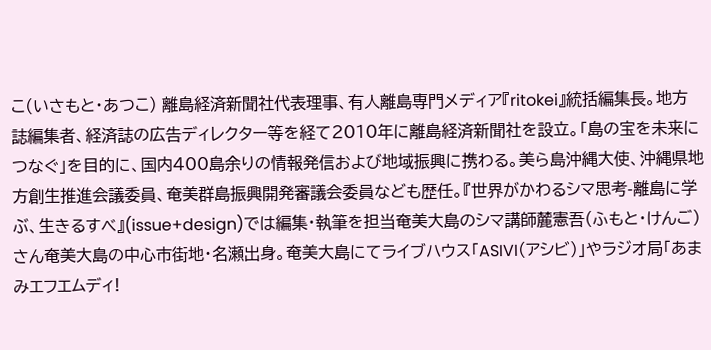こ(いさもと・あつこ) 離島経済新聞社代表理事、有人離島専門メディア『ritokei』統括編集長。地方誌編集者、経済誌の広告ディレクター等を経て2010年に離島経済新聞社を設立。「島の宝を未来につなぐ」を目的に、国内400島余りの情報発信および地域振興に携わる。美ら島沖縄大使、沖縄県地方創生推進会議委員、奄美群島振興開発審議会委員なども歴任。『世界がかわるシマ思考-離島に学ぶ、生きるすべ』(issue+design)では編集・執筆を担当奄美大島のシマ講師麓憲吾(ふもと・けんご)さん奄美大島の中心市街地・名瀬出身。奄美大島にてライブハウス「ASIVI(アシビ)」やラジオ局「あまみエフエムディ!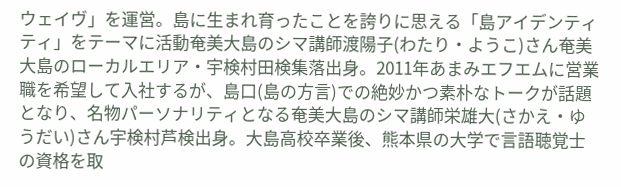ウェイヴ」を運営。島に生まれ育ったことを誇りに思える「島アイデンティティ」をテーマに活動奄美大島のシマ講師渡陽子(わたり・ようこ)さん奄美大島のローカルエリア・宇検村田検集落出身。2011年あまみエフエムに営業職を希望して入社するが、島口(島の方言)での絶妙かつ素朴なトークが話題となり、名物パーソナリティとなる奄美大島のシマ講師栄雄大(さかえ・ゆうだい)さん宇検村芦検出身。大島高校卒業後、熊本県の大学で言語聴覚士の資格を取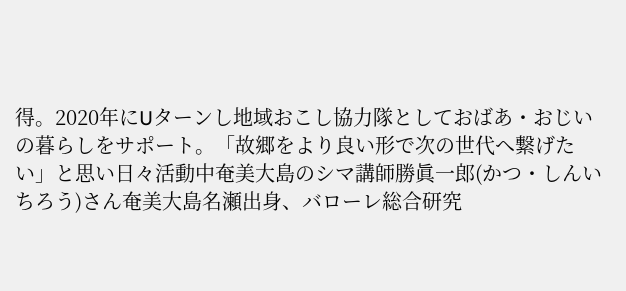得。2020年にUターンし地域おこし協力隊としておばあ・おじいの暮らしをサポート。「故郷をより良い形で次の世代へ繋げたい」と思い日々活動中奄美大島のシマ講師勝眞一郎(かつ・しんいちろう)さん奄美大島名瀬出身、バローレ総合研究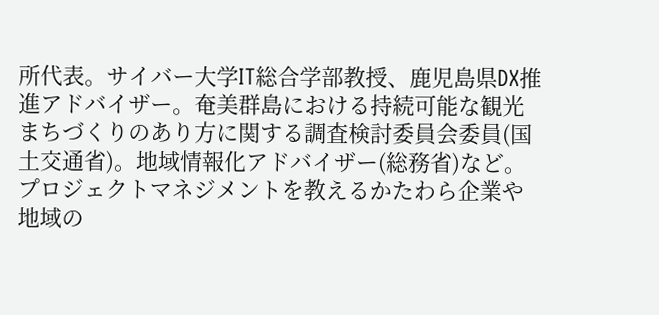所代表。サイバー大学IT総合学部教授、鹿児島県DX推進アドバイザー。奄美群島における持続可能な観光まちづくりのあり方に関する調査検討委員会委員(国土交通省)。地域情報化アドバイザー(総務省)など。プロジェクトマネジメントを教えるかたわら企業や地域の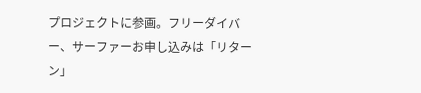プロジェクトに参画。フリーダイバー、サーファーお申し込みは「リターン」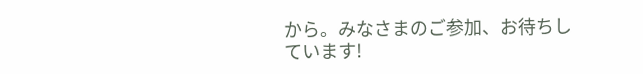から。みなさまのご参加、お待ちしています!